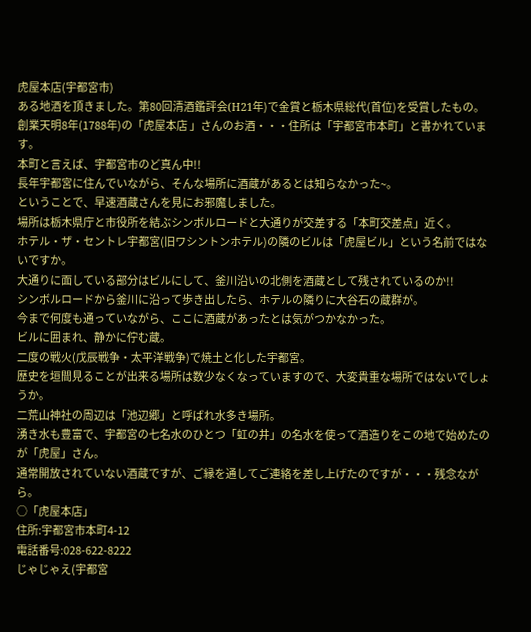虎屋本店(宇都宮市)
ある地酒を頂きました。第80回清酒鑑評会(H21年)で金賞と栃木県総代(首位)を受賞したもの。
創業天明8年(1788年)の「虎屋本店 」さんのお酒・・・住所は「宇都宮市本町」と書かれています。
本町と言えば、宇都宮市のど真ん中!!
長年宇都宮に住んでいながら、そんな場所に酒蔵があるとは知らなかった~。
ということで、早速酒蔵さんを見にお邪魔しました。
場所は栃木県庁と市役所を結ぶシンボルロードと大通りが交差する「本町交差点」近く。
ホテル・ザ・セントレ宇都宮(旧ワシントンホテル)の隣のビルは「虎屋ビル」という名前ではないですか。
大通りに面している部分はビルにして、釜川沿いの北側を酒蔵として残されているのか!!
シンボルロードから釜川に沿って歩き出したら、ホテルの隣りに大谷石の蔵群が。
今まで何度も通っていながら、ここに酒蔵があったとは気がつかなかった。
ビルに囲まれ、静かに佇む蔵。
二度の戦火(戊辰戦争・太平洋戦争)で焼土と化した宇都宮。
歴史を垣間見ることが出来る場所は数少なくなっていますので、大変貴重な場所ではないでしょうか。
二荒山神社の周辺は「池辺郷」と呼ばれ水多き場所。
湧き水も豊富で、宇都宮の七名水のひとつ「虹の井」の名水を使って酒造りをこの地で始めたのが「虎屋」さん。
通常開放されていない酒蔵ですが、ご縁を通してご連絡を差し上げたのですが・・・残念ながら。
○「虎屋本店」
住所:宇都宮市本町4-12
電話番号:028-622-8222
じゃじゃえ(宇都宮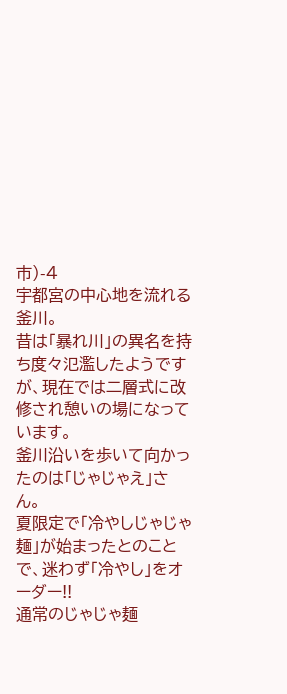市)-4
宇都宮の中心地を流れる釜川。
昔は「暴れ川」の異名を持ち度々氾濫したようですが、現在では二層式に改修され憩いの場になっています。
釜川沿いを歩いて向かったのは「じゃじゃえ」さん。
夏限定で「冷やしじゃじゃ麺」が始まったとのことで、迷わず「冷やし」をオーダー!!
通常のじゃじゃ麺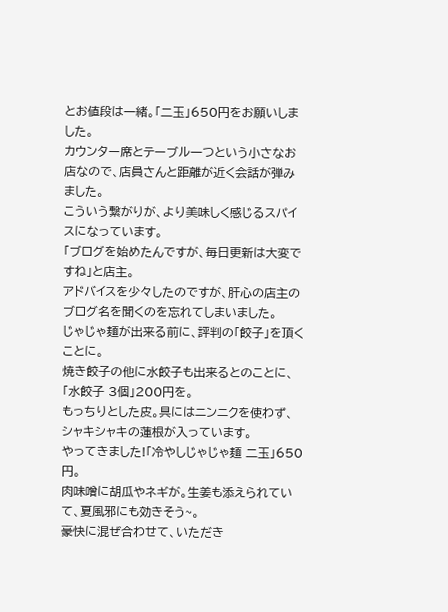とお値段は一緒。「二玉」650円をお願いしました。
カウンター席とテーブル一つという小さなお店なので、店員さんと距離が近く会話が弾みました。
こういう繋がりが、より美味しく感じるスパイスになっています。
「ブログを始めたんですが、毎日更新は大変ですね」と店主。
アドバイスを少々したのですが、肝心の店主のブログ名を聞くのを忘れてしまいました。
じゃじゃ麺が出来る前に、評判の「餃子」を頂くことに。
焼き餃子の他に水餃子も出来るとのことに、「水餃子 3個」200円を。
もっちりとした皮。具にはニンニクを使わず、シャキシャキの蓮根が入っています。
やってきました!「冷やしじゃじゃ麺 二玉」650円。
肉味噌に胡瓜やネギが。生姜も添えられていて、夏風邪にも効きそう~。
豪快に混ぜ合わせて、いただき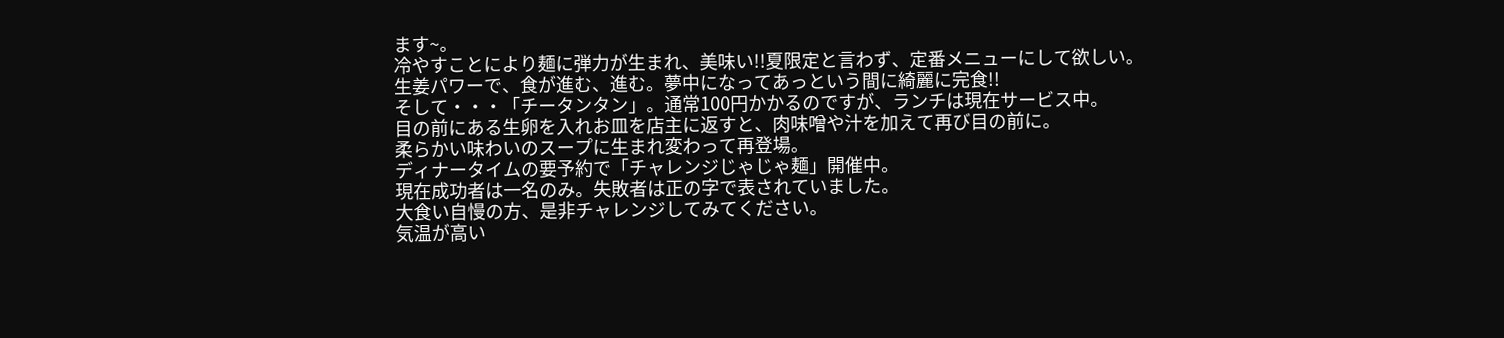ます~。
冷やすことにより麺に弾力が生まれ、美味い!!夏限定と言わず、定番メニューにして欲しい。
生姜パワーで、食が進む、進む。夢中になってあっという間に綺麗に完食!!
そして・・・「チータンタン」。通常100円かかるのですが、ランチは現在サービス中。
目の前にある生卵を入れお皿を店主に返すと、肉味噌や汁を加えて再び目の前に。
柔らかい味わいのスープに生まれ変わって再登場。
ディナータイムの要予約で「チャレンジじゃじゃ麺」開催中。
現在成功者は一名のみ。失敗者は正の字で表されていました。
大食い自慢の方、是非チャレンジしてみてください。
気温が高い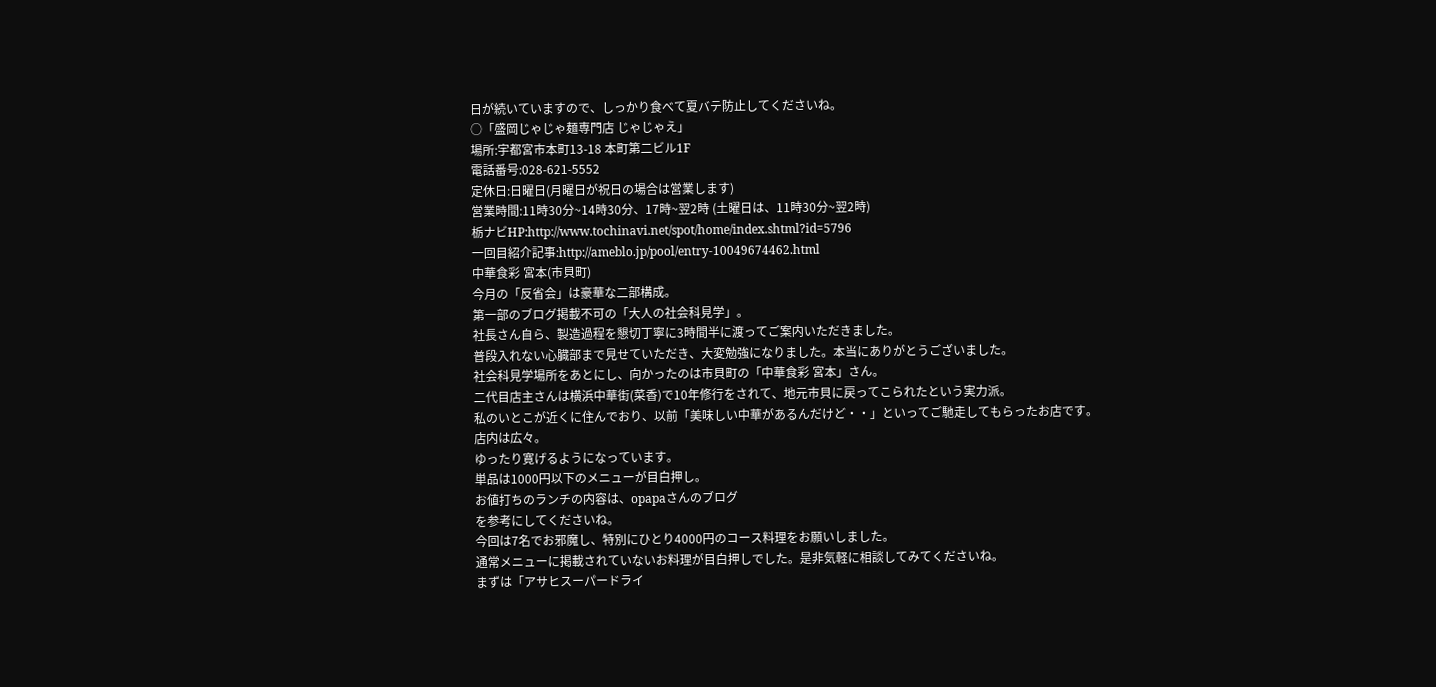日が続いていますので、しっかり食べて夏バテ防止してくださいね。
○「盛岡じゃじゃ麺専門店 じゃじゃえ」
場所:宇都宮市本町13-18 本町第二ビル1F
電話番号:028-621-5552
定休日:日曜日(月曜日が祝日の場合は営業します)
営業時間:11時30分~14時30分、17時~翌2時 (土曜日は、11時30分~翌2時)
栃ナビHP:http://www.tochinavi.net/spot/home/index.shtml?id=5796
一回目紹介記事:http://ameblo.jp/pool/entry-10049674462.html
中華食彩 宮本(市貝町)
今月の「反省会」は豪華な二部構成。
第一部のブログ掲載不可の「大人の社会科見学」。
社長さん自ら、製造過程を懇切丁寧に3時間半に渡ってご案内いただきました。
普段入れない心臓部まで見せていただき、大変勉強になりました。本当にありがとうございました。
社会科見学場所をあとにし、向かったのは市貝町の「中華食彩 宮本」さん。
二代目店主さんは横浜中華街(菜香)で10年修行をされて、地元市貝に戻ってこられたという実力派。
私のいとこが近くに住んでおり、以前「美味しい中華があるんだけど・・」といってご馳走してもらったお店です。
店内は広々。
ゆったり寛げるようになっています。
単品は1000円以下のメニューが目白押し。
お値打ちのランチの内容は、opapaさんのブログ
を参考にしてくださいね。
今回は7名でお邪魔し、特別にひとり4000円のコース料理をお願いしました。
通常メニューに掲載されていないお料理が目白押しでした。是非気軽に相談してみてくださいね。
まずは「アサヒスーパードライ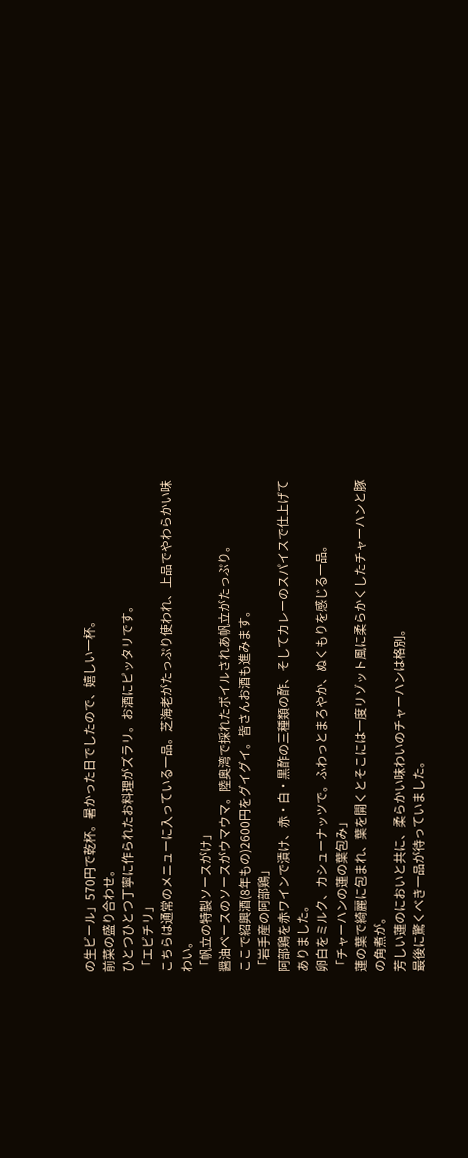の生ビール」570円で乾杯。暑かった日でしたので、嬉しい一杯。
前菜の盛り合わせ。
ひとつひとつ丁寧に作られたお料理がズラリ。お酒にピッタリです。
「エビチリ」
こちらは通常のメニューに入っている一品。芝海老がたっぷり使われ、上品でやわらかい味わい。
「帆立の特製ソースがけ」
醤油ベースのソースがウマウマ。陸奥湾で採れたボイルされあ帆立がたっぷり。
ここで紹興酒(8年もの)2600円をグイグイ。皆さんお酒も進みます。
「岩手産の阿部鶏」
阿部鶏を赤ワインで漬け、赤・白・黒酢の三種類の酢、そしてカレーのスパイスで仕上げてありました。
卵白をミルク、カシューナッツで。ふわっとまろやか、ぬくもりを感じる一品。
「チャーハンの蓮の葉包み」
蓮の葉で綺麗に包まれ、葉を開くとそこには一度リゾット風に柔らかくしたチャーハンと豚の角煮が。
芳しい蓮のにおいと共に、柔らかい味わいのチャーハンは格別。
最後に驚くべき一品が待っていました。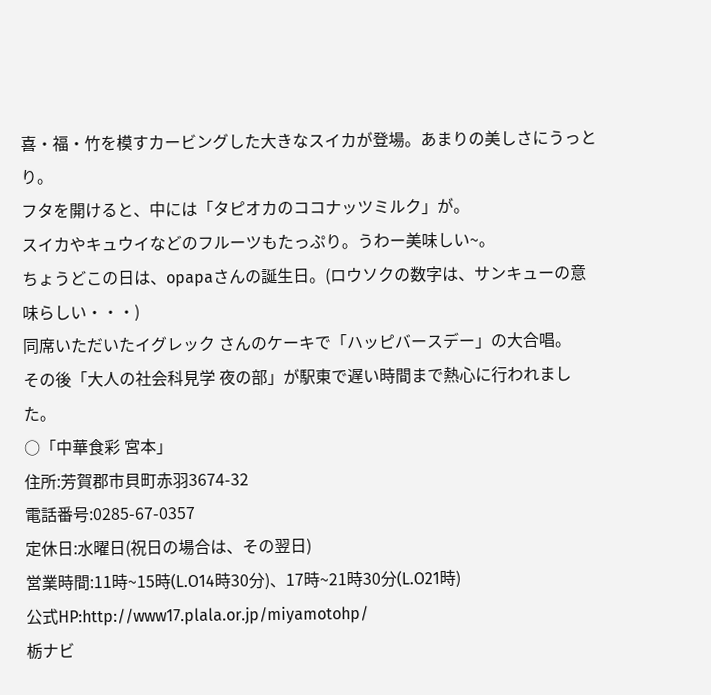喜・福・竹を模すカービングした大きなスイカが登場。あまりの美しさにうっとり。
フタを開けると、中には「タピオカのココナッツミルク」が。
スイカやキュウイなどのフルーツもたっぷり。うわー美味しい~。
ちょうどこの日は、opapaさんの誕生日。(ロウソクの数字は、サンキューの意味らしい・・・)
同席いただいたイグレック さんのケーキで「ハッピバースデー」の大合唱。
その後「大人の社会科見学 夜の部」が駅東で遅い時間まで熱心に行われました。
○「中華食彩 宮本」
住所:芳賀郡市貝町赤羽3674-32
電話番号:0285-67-0357
定休日:水曜日(祝日の場合は、その翌日)
営業時間:11時~15時(L.O14時30分)、17時~21時30分(L.O21時)
公式HP:http://www17.plala.or.jp/miyamotohp/
栃ナビ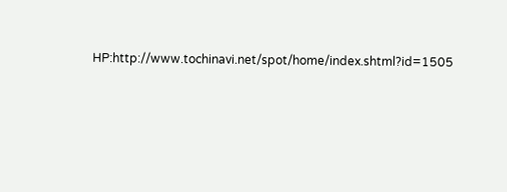HP:http://www.tochinavi.net/spot/home/index.shtml?id=1505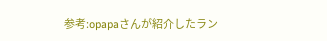参考:opapaさんが紹介したラン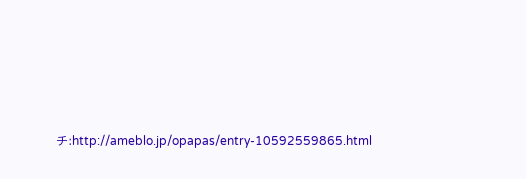チ:http://ameblo.jp/opapas/entry-10592559865.html